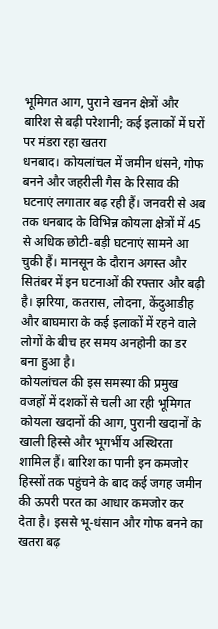भूमिगत आग, पुराने खनन क्षेत्रों और बारिश से बढ़ी परेशानी; कई इलाकों में घरों पर मंडरा रहा खतरा
धनबाद। कोयलांचल में जमीन धंसने, गोफ बनने और जहरीली गैस के रिसाव की घटनाएं लगातार बढ़ रही हैं। जनवरी से अब तक धनबाद के विभिन्न कोयला क्षेत्रों में 45 से अधिक छोटी-बड़ी घटनाएं सामने आ चुकी हैं। मानसून के दौरान अगस्त और सितंबर में इन घटनाओं की रफ्तार और बढ़ी है। झरिया, कतरास, लोदना, केंदुआडीह और बाघमारा के कई इलाकों में रहने वाले लोगों के बीच हर समय अनहोनी का डर बना हुआ है।
कोयलांचल की इस समस्या की प्रमुख वजहों में दशकों से चली आ रही भूमिगत कोयला खदानों की आग, पुरानी खदानों के खाली हिस्से और भूगर्भीय अस्थिरता शामिल हैं। बारिश का पानी इन कमजोर हिस्सों तक पहुंचने के बाद कई जगह जमीन की ऊपरी परत का आधार कमजोर कर देता है। इससे भू-धंसान और गोफ बनने का खतरा बढ़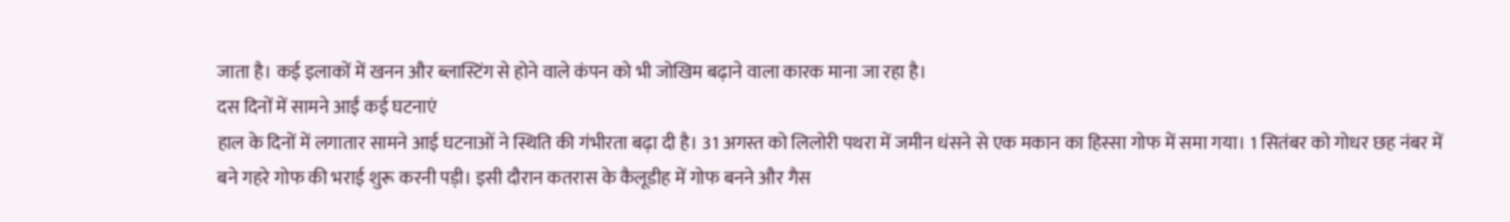जाता है। कई इलाकों में खनन और ब्लास्टिंग से होने वाले कंपन को भी जोखिम बढ़ाने वाला कारक माना जा रहा है।
दस दिनों में सामने आईं कई घटनाएं
हाल के दिनों में लगातार सामने आई घटनाओं ने स्थिति की गंभीरता बढ़ा दी है। 31 अगस्त को लिलोरी पथरा में जमीन धंसने से एक मकान का हिस्सा गोफ में समा गया। 1 सितंबर को गोधर छह नंबर में बने गहरे गोफ की भराई शुरू करनी पड़ी। इसी दौरान कतरास के कैलूडीह में गोफ बनने और गैस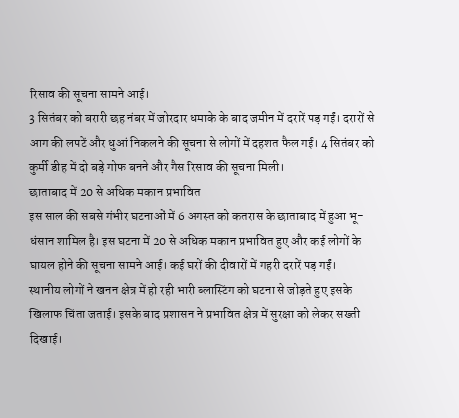रिसाव की सूचना सामने आई।
3 सितंबर को बरारी छह नंबर में जोरदार धमाके के बाद जमीन में दरारें पड़ गईं। दरारों से आग की लपटें और धुआं निकलने की सूचना से लोगों में दहशत फैल गई। 4 सितंबर को कुर्मी डीह में दो बड़े गोफ बनने और गैस रिसाव की सूचना मिली।
छाताबाद में 20 से अधिक मकान प्रभावित
इस साल की सबसे गंभीर घटनाओं में 6 अगस्त को कतरास के छाताबाद में हुआ भू-धंसान शामिल है। इस घटना में 20 से अधिक मकान प्रभावित हुए और कई लोगों के घायल होने की सूचना सामने आई। कई घरों की दीवारों में गहरी दरारें पड़ गईं।
स्थानीय लोगों ने खनन क्षेत्र में हो रही भारी ब्लास्टिंग को घटना से जोड़ते हुए इसके खिलाफ चिंता जताई। इसके बाद प्रशासन ने प्रभावित क्षेत्र में सुरक्षा को लेकर सख्ती दिखाई।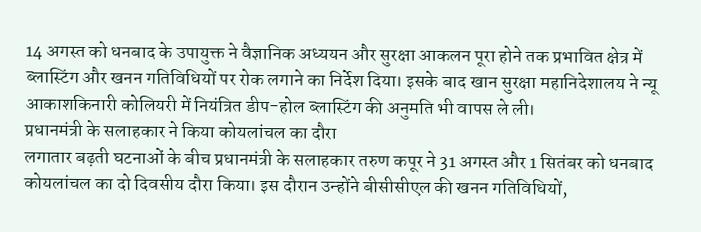14 अगस्त को धनबाद के उपायुक्त ने वैज्ञानिक अध्ययन और सुरक्षा आकलन पूरा होने तक प्रभावित क्षेत्र में ब्लास्टिंग और खनन गतिविधियों पर रोक लगाने का निर्देश दिया। इसके बाद खान सुरक्षा महानिदेशालय ने न्यू आकाशकिनारी कोलियरी में नियंत्रित डीप-होल ब्लास्टिंग की अनुमति भी वापस ले ली।
प्रधानमंत्री के सलाहकार ने किया कोयलांचल का दौरा
लगातार बढ़ती घटनाओं के बीच प्रधानमंत्री के सलाहकार तरुण कपूर ने 31 अगस्त और 1 सितंबर को धनबाद कोयलांचल का दो दिवसीय दौरा किया। इस दौरान उन्होंने बीसीसीएल की खनन गतिविधियों,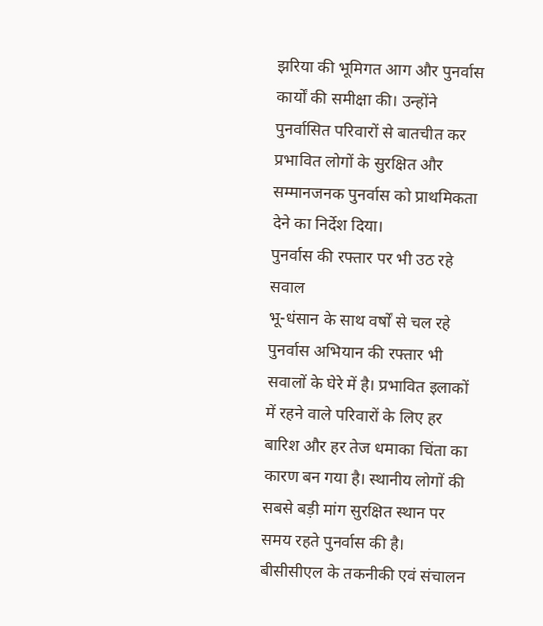झरिया की भूमिगत आग और पुनर्वास कार्यों की समीक्षा की। उन्होंने पुनर्वासित परिवारों से बातचीत कर प्रभावित लोगों के सुरक्षित और सम्मानजनक पुनर्वास को प्राथमिकता देने का निर्देश दिया।
पुनर्वास की रफ्तार पर भी उठ रहे सवाल
भू-धंसान के साथ वर्षों से चल रहे पुनर्वास अभियान की रफ्तार भी सवालों के घेरे में है। प्रभावित इलाकों में रहने वाले परिवारों के लिए हर बारिश और हर तेज धमाका चिंता का कारण बन गया है। स्थानीय लोगों की सबसे बड़ी मांग सुरक्षित स्थान पर समय रहते पुनर्वास की है।
बीसीसीएल के तकनीकी एवं संचालन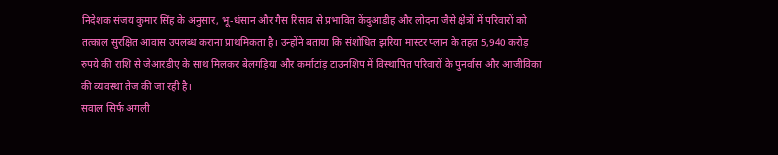निदेशक संजय कुमार सिंह के अनुसार, भू-धंसान और गैस रिसाव से प्रभावित केंदुआडीह और लोदना जैसे क्षेत्रों में परिवारों को तत्काल सुरक्षित आवास उपलब्ध कराना प्राथमिकता है। उन्होंने बताया कि संशोधित झरिया मास्टर प्लान के तहत 5,940 करोड़ रुपये की राशि से जेआरडीए के साथ मिलकर बेलगड़िया और कर्माटांड़ टाउनशिप में विस्थापित परिवारों के पुनर्वास और आजीविका की व्यवस्था तेज की जा रही है।
सवाल सिर्फ अगली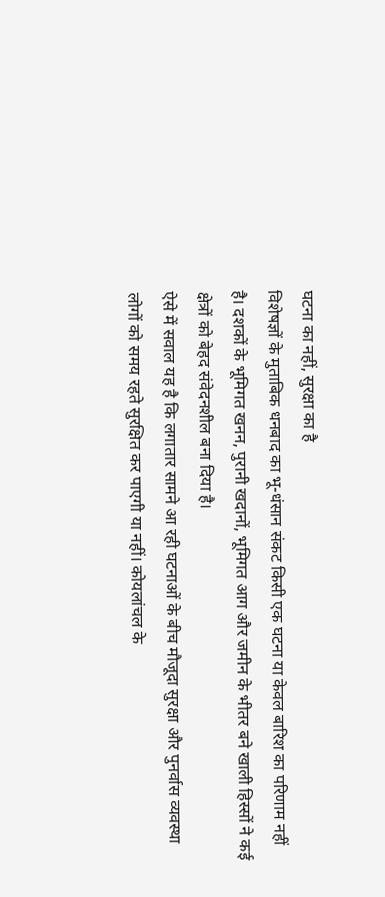घटना का नहीं, सुरक्षा का है
विशेषज्ञों के मुताबिक धनबाद का भू-धंसान संकट किसी एक घटना या केवल बारिश का परिणाम नहीं है। दशकों के भूमिगत खनन, पुरानी खदानों, भूमिगत आग और जमीन के भीतर बने खाली हिस्सों ने कई क्षेत्रों को बेहद संवेदनशील बना दिया है।
ऐसे में सवाल यह है कि लगातार सामने आ रही घटनाओं के बीच मौजूदा सुरक्षा और पुनर्वास व्यवस्था लोगों को समय रहते सुरक्षित कर पाएगी या नहीं। कोयलांचल के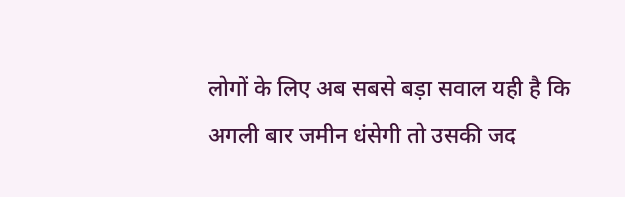लोगों के लिए अब सबसे बड़ा सवाल यही है कि अगली बार जमीन धंसेगी तो उसकी जद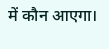में कौन आएगा।